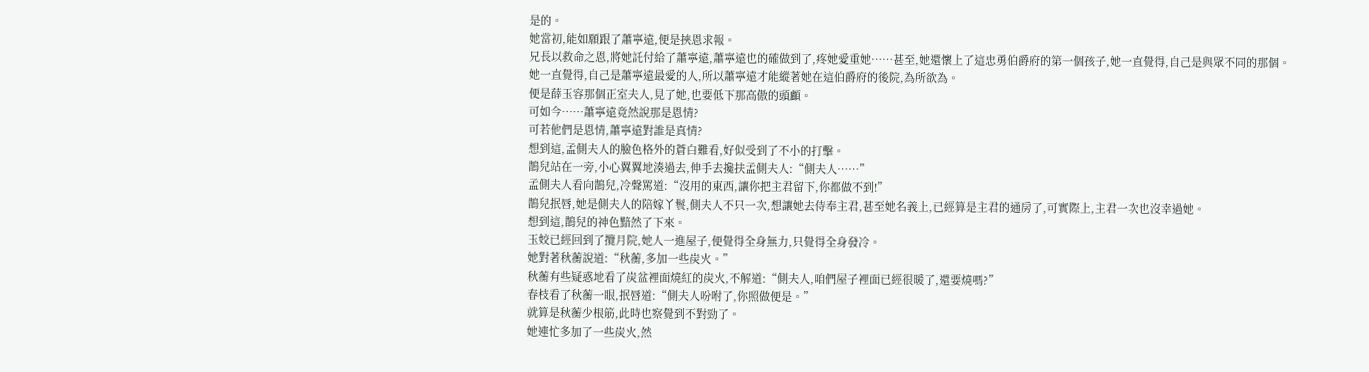是的。
她當初,能如願跟了蕭寧遠,便是挾恩求報。
兄長以救命之恩,將她託付給了蕭寧遠,蕭寧遠也的確做到了,疼她愛重她……甚至,她還懷上了這忠勇伯爵府的第一個孩子,她一直覺得,自己是與眾不同的那個。
她一直覺得,自己是蕭寧遠最愛的人,所以蕭寧遠才能縱著她在這伯爵府的後院,為所欲為。
便是薛玉容那個正室夫人,見了她,也要低下那高傲的頭顱。
可如今……蕭寧遠竟然說那是恩情?
可若他們是恩情,蕭寧遠對誰是真情?
想到這,孟側夫人的臉色格外的蒼白難看,好似受到了不小的打擊。
鵲兒站在一旁,小心翼翼地湊過去,伸手去攙扶孟側夫人:“側夫人……”
孟側夫人看向鵲兒,冷聲罵道:“沒用的東西,讓你把主君留下,你都做不到!”
鵲兒抿唇,她是側夫人的陪嫁丫鬟,側夫人不只一次,想讓她去侍奉主君,甚至她名義上,已經算是主君的通房了,可實際上,主君一次也沒幸過她。
想到這,鵲兒的神色黯然了下來。
玉姣已經回到了攬月院,她人一進屋子,便覺得全身無力,只覺得全身發冷。
她對著秋蘅說道:“秋蘅,多加一些炭火。”
秋蘅有些疑惑地看了炭盆裡面燒紅的炭火,不解道:“側夫人,咱們屋子裡面已經很暖了,還要燒嗎?”
春枝看了秋蘅一眼,抿唇道:“側夫人吩咐了,你照做便是。”
就算是秋蘅少根筋,此時也察覺到不對勁了。
她連忙多加了一些炭火,然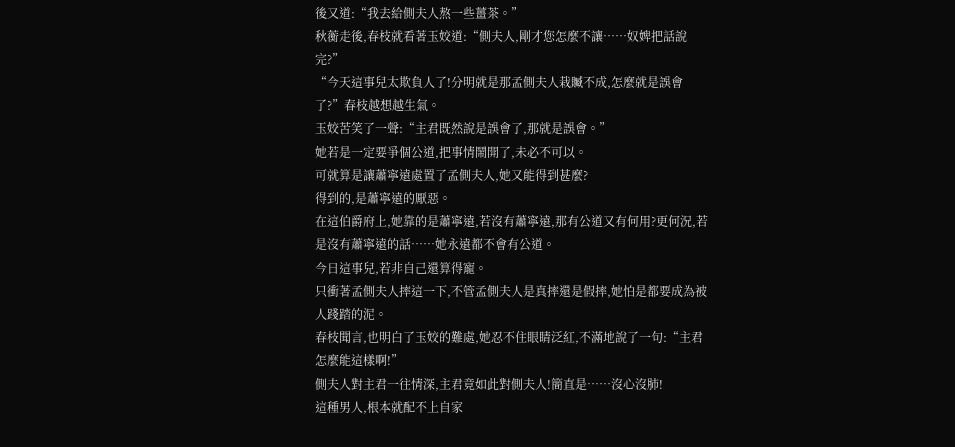後又道:“我去給側夫人熬一些薑茶。”
秋蘅走後,春枝就看著玉姣道:“側夫人,剛才您怎麼不讓……奴婢把話說完?”
“今天這事兒太欺負人了!分明就是那孟側夫人栽贓不成,怎麼就是誤會了?”春枝越想越生氣。
玉姣苦笑了一聲:“主君既然說是誤會了,那就是誤會。”
她若是一定要爭個公道,把事情鬧開了,未必不可以。
可就算是讓蕭寧遠處置了孟側夫人,她又能得到甚麼?
得到的,是蕭寧遠的厭惡。
在這伯爵府上,她靠的是蕭寧遠,若沒有蕭寧遠,那有公道又有何用?更何況,若是沒有蕭寧遠的話……她永遠都不會有公道。
今日這事兒,若非自己還算得寵。
只衝著孟側夫人摔這一下,不管孟側夫人是真摔還是假摔,她怕是都要成為被人踐踏的泥。
春枝聞言,也明白了玉姣的難處,她忍不住眼睛泛紅,不滿地說了一句:“主君怎麼能這樣啊!”
側夫人對主君一往情深,主君竟如此對側夫人!簡直是……沒心沒肺!
這種男人,根本就配不上自家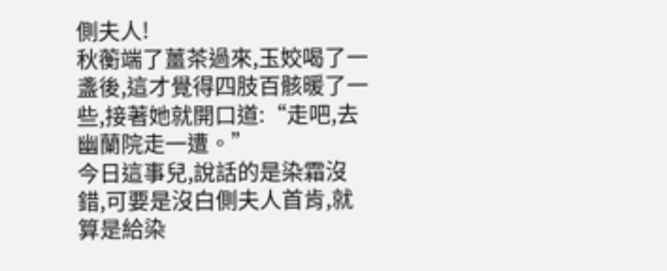側夫人!
秋蘅端了薑茶過來,玉姣喝了一盞後,這才覺得四肢百骸暖了一些,接著她就開口道:“走吧,去幽蘭院走一遭。”
今日這事兒,說話的是染霜沒錯,可要是沒白側夫人首肯,就算是給染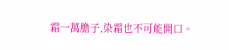霜一萬膽子,染霜也不可能開口。